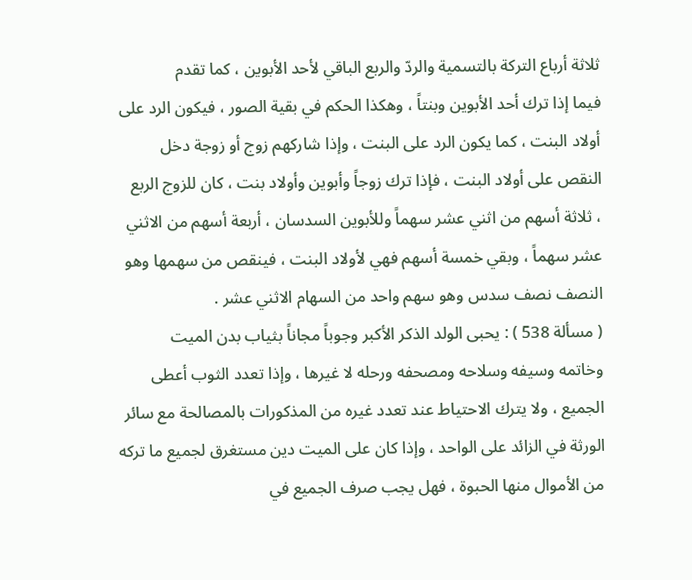ثلاثة أرباع التركة بالتسمية والردّ والربع الباقي لأحد الأبوين ، كما تقدم
فيما إذا ترك أحد الأبوين وبنتاً ، وهكذا الحكم في بقية الصور ، فيكون الرد على
أولاد البنت ، كما يكون الرد على البنت ، وإذا شاركهم زوج أو زوجة دخل
النقص على أولاد البنت ، فإذا ترك زوجاً وأبوين وأولاد بنت ، كان للزوج الربع
، ثلاثة أسهم من اثني عشر سهماً وللأبوين السدسان ، أربعة أسهم من الاثني
عشر سهماً ، وبقي خمسة أسهم فهي لأولاد البنت ، فينقص من سهمها وهو
النصف نصف سدس وهو سهم واحد من السهام الاثني عشر .
( مسألة 538 ) : يحبى الولد الذكر الأكبر وجوباً مجاناً بثياب بدن الميت
وخاتمه وسيفه وسلاحه ومصحفه ورحله لا غيرها ، وإذا تعدد الثوب أعطى
الجميع ، ولا يترك الاحتياط عند تعدد غيره من المذكورات بالمصالحة مع سائر
الورثة في الزائد على الواحد ، وإذا كان على الميت دين مستغرق لجميع ما تركه
من الأموال منها الحبوة ، فهل يجب صرف الجميع في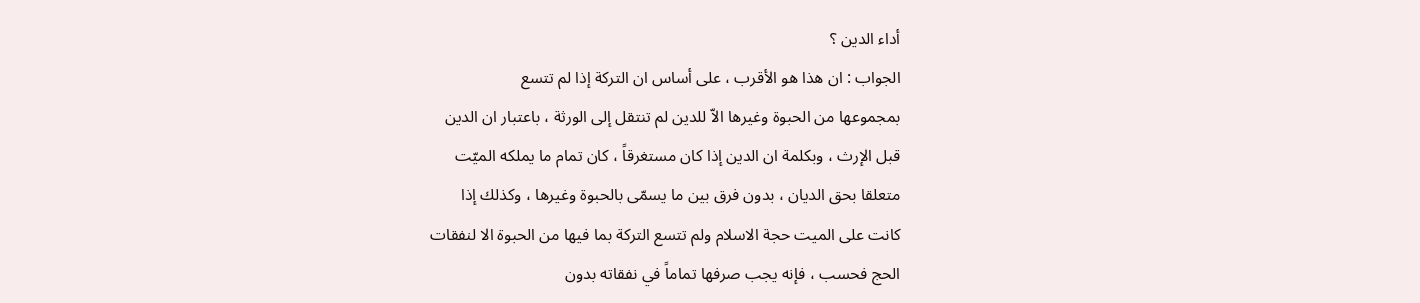أداء الدين ؟
الجواب : ان هذا هو الأقرب ، على أساس ان التركة إذا لم تتسع
بمجموعها من الحبوة وغيرها الاّ للدين لم تنتقل إلى الورثة ، باعتبار ان الدين
قبل الإرث ، وبكلمة ان الدين إذا كان مستغرقاً ، كان تمام ما يملكه الميّت
متعلقا بحق الديان ، بدون فرق بين ما يسمّى بالحبوة وغيرها ، وكذلك إذا
كانت على الميت حجة الاسلام ولم تتسع التركة بما فيها من الحبوة الا لنفقات
الحج فحسب ، فإنه يجب صرفها تماماً في نفقاته بدون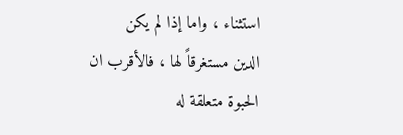استثناء ، واما إذا لم يكن
الدين مستغرقاً لها ، فالأقرب ان الحبوة متعلقة له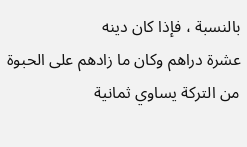بالنسبة ، فإذا كان دينه
عشرة دراهم وكان ما زادهم على الحبوة من التركة يساوي ثمانية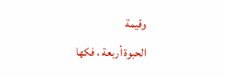وقيمة
الحبوة أربعة ، فكها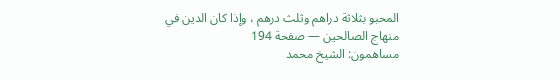المحبو بثلاثة دراهم وثلث درهم ، وإذا كان الدين في
منهاج الصالحين — صفحة 194
مساهمون: الشيخ محمد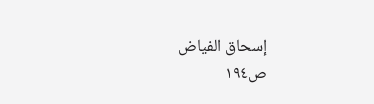إسحاق الفياض
ص١٩٤